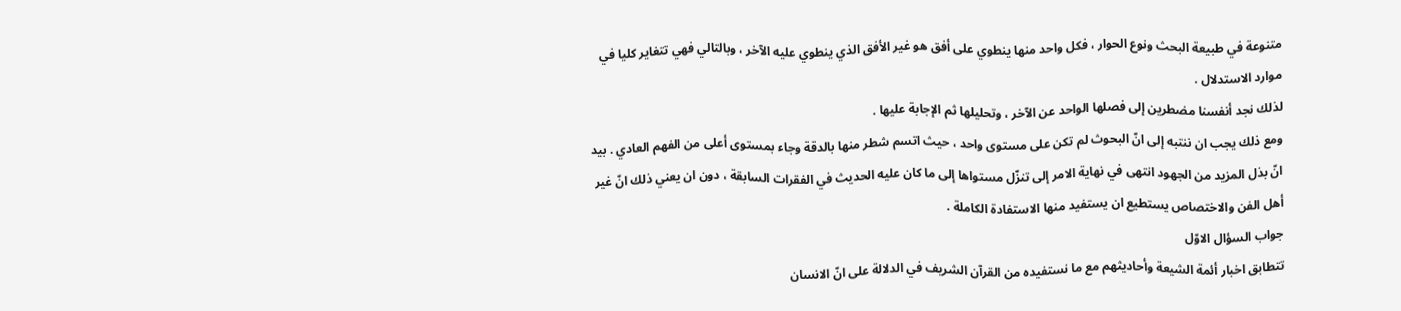متنوعة في طبيعة البحث ونوع الحوار ، فكل واحد منها ينطوي على أفق هو غير الأفق الذي ينطوي عليه الآخر ، وبالتالي فهي تتغاير كليا في موارد الاستدلال .
لذلك نجد أنفسنا مضطرين إلى فصلها الواحد عن الآخر ، وتحليلها ثم الإجابة عليها .
ومع ذلك يجب ان ننتبه إلى انّ البحوث لم تكن على مستوى واحد ، حيث اتسم شطر منها بالدقة وجاء بمستوى أعلى من الفهم العادي . بيد انّ بذل المزيد من الجهود انتهى في نهاية الامر إلى تنزّل مستواها إلى ما كان عليه الحديث في الفقرات السابقة ، دون ان يعني ذلك انّ غير أهل الفن والاختصاص يستطيع ان يستفيد منها الاستفادة الكاملة .
جواب السؤال الاوّل
تتطابق اخبار أئمة الشيعة وأحاديثهم مع ما نستفيده من القرآن الشريف في الدلالة على انّ الانسان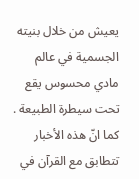يعيش من خلال بنيته الجسمية في عالم مادي محسوس يقع تحت سيطرة الطبيعة .
كما انّ هذه الأخبار تتطابق مع القرآن في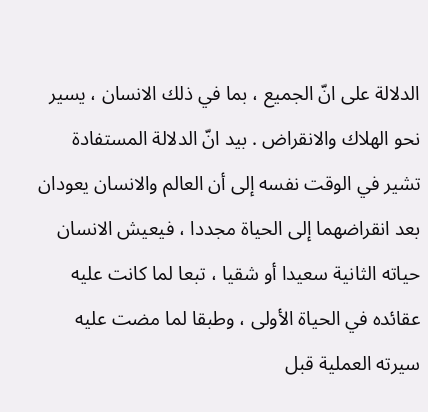الدلالة على انّ الجميع ، بما في ذلك الانسان ، يسير نحو الهلاك والانقراض . بيد انّ الدلالة المستفادة تشير في الوقت نفسه إلى أن العالم والانسان يعودان بعد انقراضهما إلى الحياة مجددا ، فيعيش الانسان حياته الثانية سعيدا أو شقيا ، تبعا لما كانت عليه عقائده في الحياة الأولى ، وطبقا لما مضت عليه سيرته العملية قبل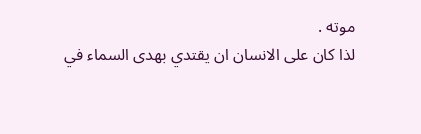موته .
لذا كان على الانسان ان يقتدي بهدى السماء في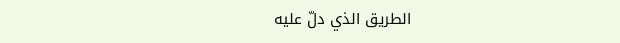الطريق الذي دلّ عليه